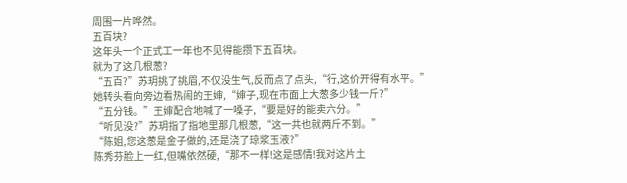周围一片哗然。
五百块?
这年头一个正式工一年也不见得能攒下五百块。
就为了这几根葱?
“五百?”苏玥挑了挑眉,不仅没生气,反而点了点头,“行,这价开得有水平。”
她转头看向旁边看热闹的王婶,“婶子,现在市面上大葱多少钱一斤?”
“五分钱。”王婶配合地喊了一嗓子,“要是好的能卖六分。”
“听见没?”苏玥指了指地里那几根葱,“这一共也就两斤不到。”
“陈姐,您这葱是金子做的,还是浇了琼浆玉液?”
陈秀芬脸上一红,但嘴依然硬,“那不一样!这是感情!我对这片土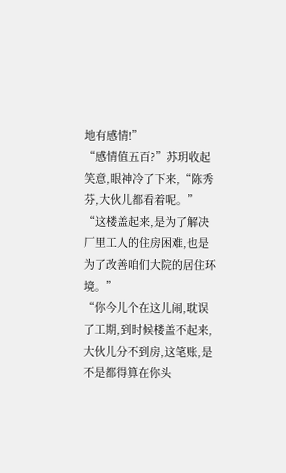地有感情!”
“感情值五百?”苏玥收起笑意,眼神冷了下来,“陈秀芬,大伙儿都看着呢。”
“这楼盖起来,是为了解决厂里工人的住房困难,也是为了改善咱们大院的居住环境。”
“你今儿个在这儿闹,耽误了工期,到时候楼盖不起来,大伙儿分不到房,这笔账,是不是都得算在你头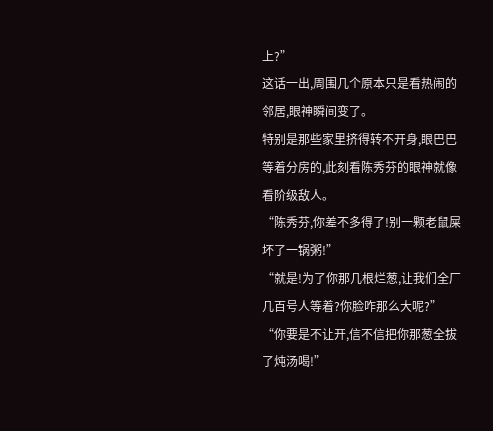上?”
这话一出,周围几个原本只是看热闹的邻居,眼神瞬间变了。
特别是那些家里挤得转不开身,眼巴巴等着分房的,此刻看陈秀芬的眼神就像看阶级敌人。
“陈秀芬,你差不多得了!别一颗老鼠屎坏了一锅粥!”
“就是!为了你那几根烂葱,让我们全厂几百号人等着?你脸咋那么大呢?”
“你要是不让开,信不信把你那葱全拔了炖汤喝!”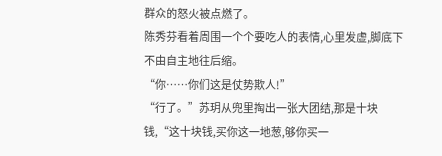群众的怒火被点燃了。
陈秀芬看着周围一个个要吃人的表情,心里发虚,脚底下不由自主地往后缩。
“你……你们这是仗势欺人!”
“行了。”苏玥从兜里掏出一张大团结,那是十块钱,“这十块钱,买你这一地葱,够你买一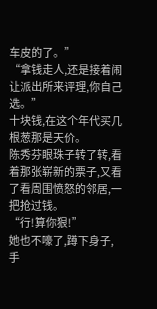车皮的了。”
“拿钱走人,还是接着闹让派出所来评理,你自己选。”
十块钱,在这个年代买几根葱那是天价。
陈秀芬眼珠子转了转,看着那张崭新的票子,又看了看周围愤怒的邻居,一把抢过钱。
“行!算你狠!”
她也不嚎了,蹲下身子,手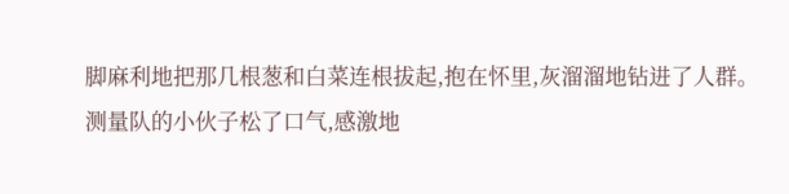脚麻利地把那几根葱和白菜连根拔起,抱在怀里,灰溜溜地钻进了人群。
测量队的小伙子松了口气,感激地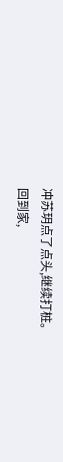冲苏玥点了点头,继续打桩。
回到家,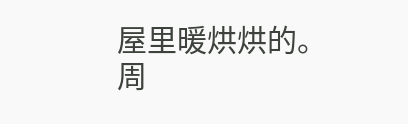屋里暖烘烘的。
周